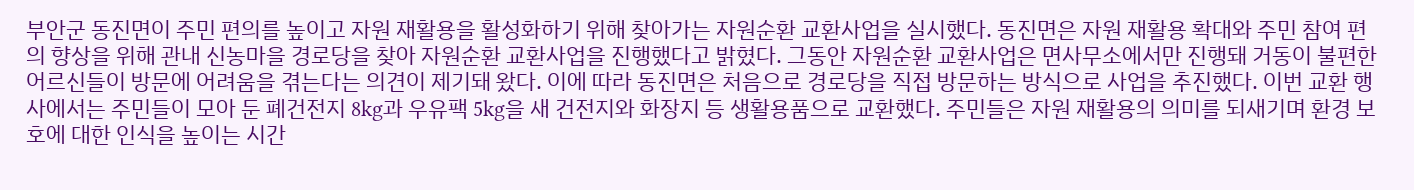부안군 동진면이 주민 편의를 높이고 자원 재활용을 활성화하기 위해 찾아가는 자원순환 교환사업을 실시했다. 동진면은 자원 재활용 확대와 주민 참여 편의 향상을 위해 관내 신농마을 경로당을 찾아 자원순환 교환사업을 진행했다고 밝혔다. 그동안 자원순환 교환사업은 면사무소에서만 진행돼 거동이 불편한 어르신들이 방문에 어려움을 겪는다는 의견이 제기돼 왔다. 이에 따라 동진면은 처음으로 경로당을 직접 방문하는 방식으로 사업을 추진했다. 이번 교환 행사에서는 주민들이 모아 둔 폐건전지 8kg과 우유팩 5kg을 새 건전지와 화장지 등 생활용품으로 교환했다. 주민들은 자원 재활용의 의미를 되새기며 환경 보호에 대한 인식을 높이는 시간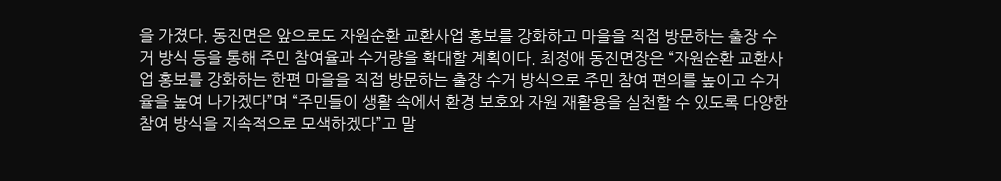을 가졌다. 동진면은 앞으로도 자원순환 교환사업 홍보를 강화하고 마을을 직접 방문하는 출장 수거 방식 등을 통해 주민 참여율과 수거량을 확대할 계획이다. 최정애 동진면장은 “자원순환 교환사업 홍보를 강화하는 한편 마을을 직접 방문하는 출장 수거 방식으로 주민 참여 편의를 높이고 수거율을 높여 나가겠다”며 “주민들이 생활 속에서 환경 보호와 자원 재활용을 실천할 수 있도록 다양한 참여 방식을 지속적으로 모색하겠다”고 말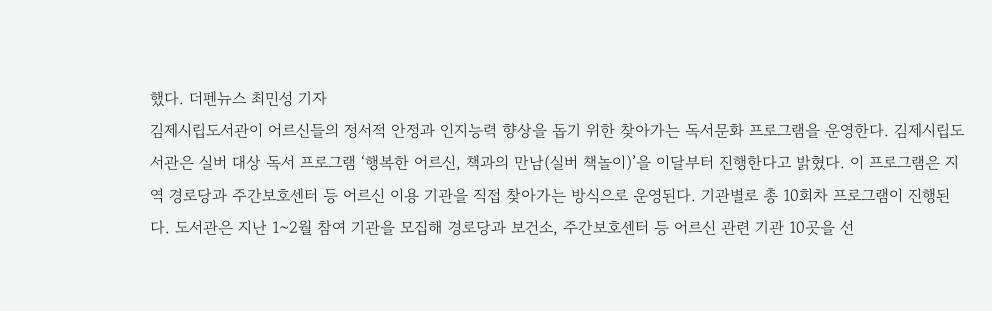했다. 더펜뉴스 최민성 기자
김제시립도서관이 어르신들의 정서적 안정과 인지능력 향상을 돕기 위한 찾아가는 독서문화 프로그램을 운영한다. 김제시립도서관은 실버 대상 독서 프로그램 ‘행복한 어르신, 책과의 만남(실버 책놀이)’을 이달부터 진행한다고 밝혔다. 이 프로그램은 지역 경로당과 주간보호센터 등 어르신 이용 기관을 직접 찾아가는 방식으로 운영된다. 기관별로 총 10회차 프로그램이 진행된다. 도서관은 지난 1~2월 참여 기관을 모집해 경로당과 보건소, 주간보호센터 등 어르신 관련 기관 10곳을 선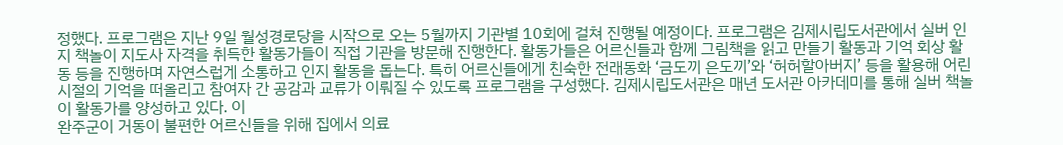정했다. 프로그램은 지난 9일 월성경로당을 시작으로 오는 5월까지 기관별 10회에 걸쳐 진행될 예정이다. 프로그램은 김제시립도서관에서 실버 인지 책놀이 지도사 자격을 취득한 활동가들이 직접 기관을 방문해 진행한다. 활동가들은 어르신들과 함께 그림책을 읽고 만들기 활동과 기억 회상 활동 등을 진행하며 자연스럽게 소통하고 인지 활동을 돕는다. 특히 어르신들에게 친숙한 전래동화 ‘금도끼 은도끼’와 ‘허허할아버지’ 등을 활용해 어린 시절의 기억을 떠올리고 참여자 간 공감과 교류가 이뤄질 수 있도록 프로그램을 구성했다. 김제시립도서관은 매년 도서관 아카데미를 통해 실버 책놀이 활동가를 양성하고 있다. 이
완주군이 거동이 불편한 어르신들을 위해 집에서 의료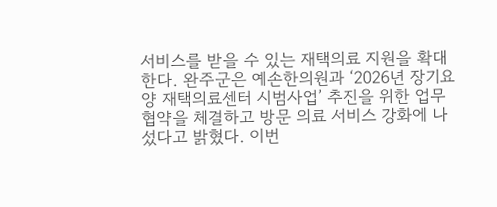서비스를 받을 수 있는 재택의료 지원을 확대한다. 완주군은 예손한의원과 ‘2026년 장기요양 재택의료센터 시범사업’ 추진을 위한 업무협약을 체결하고 방문 의료 서비스 강화에 나섰다고 밝혔다. 이번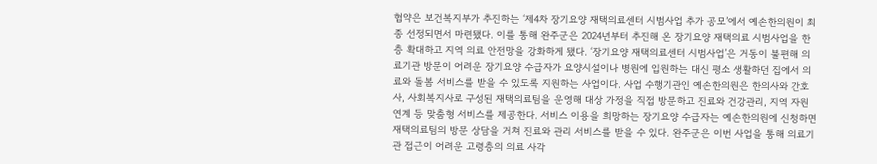협약은 보건복지부가 추진하는 ‘제4차 장기요양 재택의료센터 시범사업 추가 공모’에서 예손한의원이 최종 선정되면서 마련됐다. 이를 통해 완주군은 2024년부터 추진해 온 장기요양 재택의료 시범사업을 한층 확대하고 지역 의료 안전망을 강화하게 됐다. ‘장기요양 재택의료센터 시범사업’은 거동이 불편해 의료기관 방문이 어려운 장기요양 수급자가 요양시설이나 병원에 입원하는 대신 평소 생활하던 집에서 의료와 돌봄 서비스를 받을 수 있도록 지원하는 사업이다. 사업 수행기관인 예손한의원은 한의사와 간호사, 사회복지사로 구성된 재택의료팀을 운영해 대상 가정을 직접 방문하고 진료와 건강관리, 지역 자원 연계 등 맞춤형 서비스를 제공한다. 서비스 이용을 희망하는 장기요양 수급자는 예손한의원에 신청하면 재택의료팀의 방문 상담을 거쳐 진료와 관리 서비스를 받을 수 있다. 완주군은 이번 사업을 통해 의료기관 접근이 어려운 고령층의 의료 사각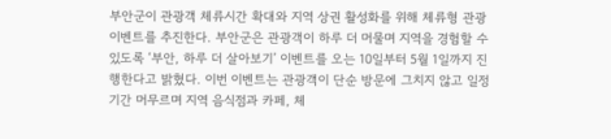부안군이 관광객 체류시간 확대와 지역 상권 활성화를 위해 체류형 관광 이벤트를 추진한다. 부안군은 관광객이 하루 더 머물며 지역을 경험할 수 있도록 ‘부안, 하루 더 살아보기’ 이벤트를 오는 10일부터 5월 1일까지 진행한다고 밝혔다. 이번 이벤트는 관광객이 단순 방문에 그치지 않고 일정 기간 머무르며 지역 음식점과 카페, 체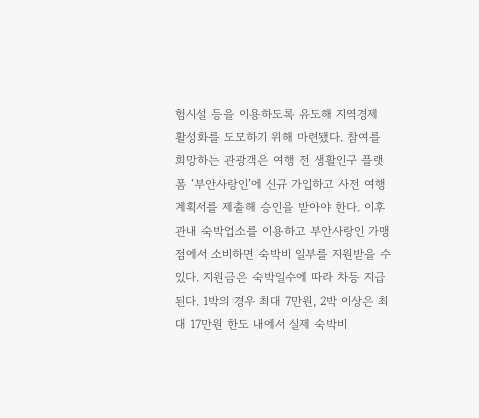험시설 등을 이용하도록 유도해 지역경제 활성화를 도모하기 위해 마련됐다. 참여를 희망하는 관광객은 여행 전 생활인구 플랫폼 ‘부안사랑인’에 신규 가입하고 사전 여행계획서를 제출해 승인을 받아야 한다. 이후 관내 숙박업소를 이용하고 부안사랑인 가맹점에서 소비하면 숙박비 일부를 지원받을 수 있다. 지원금은 숙박일수에 따라 차등 지급된다. 1박의 경우 최대 7만원, 2박 이상은 최대 17만원 한도 내에서 실제 숙박비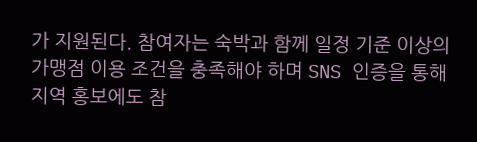가 지원된다. 참여자는 숙박과 함께 일정 기준 이상의 가맹점 이용 조건을 충족해야 하며 SNS 인증을 통해 지역 홍보에도 참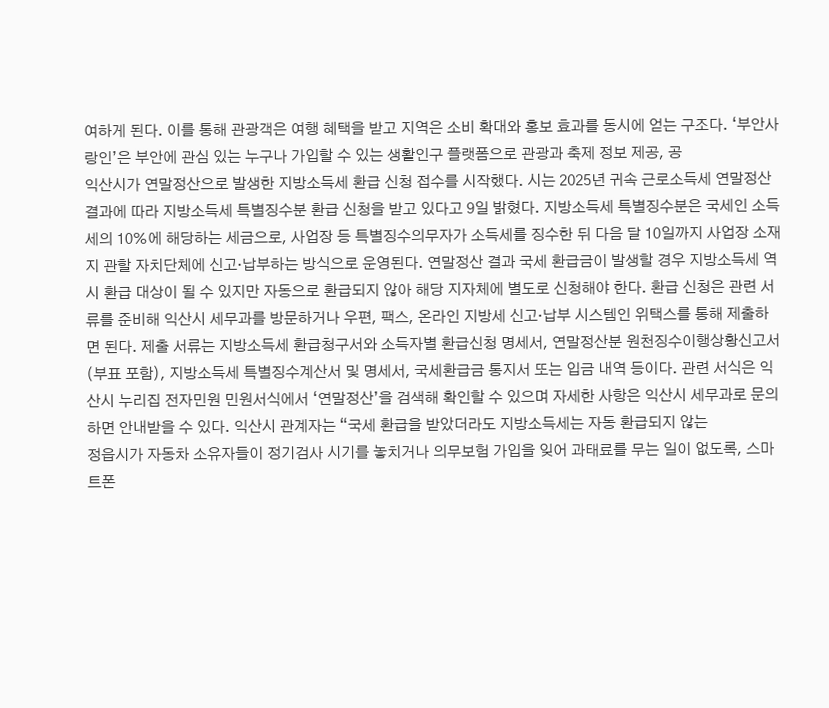여하게 된다. 이를 통해 관광객은 여행 혜택을 받고 지역은 소비 확대와 홍보 효과를 동시에 얻는 구조다. ‘부안사랑인’은 부안에 관심 있는 누구나 가입할 수 있는 생활인구 플랫폼으로 관광과 축제 정보 제공, 공
익산시가 연말정산으로 발생한 지방소득세 환급 신청 접수를 시작했다. 시는 2025년 귀속 근로소득세 연말정산 결과에 따라 지방소득세 특별징수분 환급 신청을 받고 있다고 9일 밝혔다. 지방소득세 특별징수분은 국세인 소득세의 10%에 해당하는 세금으로, 사업장 등 특별징수의무자가 소득세를 징수한 뒤 다음 달 10일까지 사업장 소재지 관할 자치단체에 신고·납부하는 방식으로 운영된다. 연말정산 결과 국세 환급금이 발생할 경우 지방소득세 역시 환급 대상이 될 수 있지만 자동으로 환급되지 않아 해당 지자체에 별도로 신청해야 한다. 환급 신청은 관련 서류를 준비해 익산시 세무과를 방문하거나 우편, 팩스, 온라인 지방세 신고·납부 시스템인 위택스를 통해 제출하면 된다. 제출 서류는 지방소득세 환급청구서와 소득자별 환급신청 명세서, 연말정산분 원천징수이행상황신고서(부표 포함), 지방소득세 특별징수계산서 및 명세서, 국세환급금 통지서 또는 입금 내역 등이다. 관련 서식은 익산시 누리집 전자민원 민원서식에서 ‘연말정산’을 검색해 확인할 수 있으며 자세한 사항은 익산시 세무과로 문의하면 안내받을 수 있다. 익산시 관계자는 “국세 환급을 받았더라도 지방소득세는 자동 환급되지 않는
정읍시가 자동차 소유자들이 정기검사 시기를 놓치거나 의무보험 가입을 잊어 과태료를 무는 일이 없도록, 스마트폰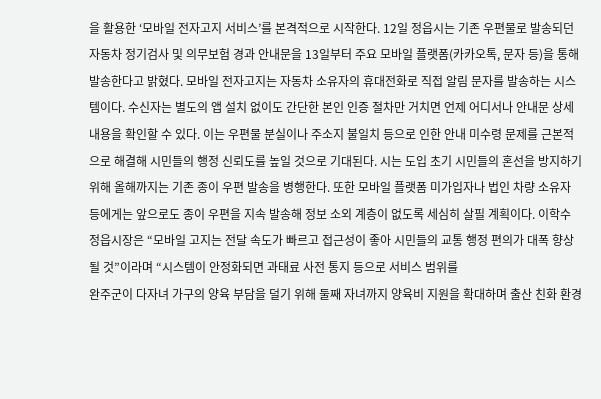을 활용한 ‘모바일 전자고지 서비스’를 본격적으로 시작한다. 12일 정읍시는 기존 우편물로 발송되던 자동차 정기검사 및 의무보험 경과 안내문을 13일부터 주요 모바일 플랫폼(카카오톡, 문자 등)을 통해 발송한다고 밝혔다. 모바일 전자고지는 자동차 소유자의 휴대전화로 직접 알림 문자를 발송하는 시스템이다. 수신자는 별도의 앱 설치 없이도 간단한 본인 인증 절차만 거치면 언제 어디서나 안내문 상세 내용을 확인할 수 있다. 이는 우편물 분실이나 주소지 불일치 등으로 인한 안내 미수령 문제를 근본적으로 해결해 시민들의 행정 신뢰도를 높일 것으로 기대된다. 시는 도입 초기 시민들의 혼선을 방지하기 위해 올해까지는 기존 종이 우편 발송을 병행한다. 또한 모바일 플랫폼 미가입자나 법인 차량 소유자 등에게는 앞으로도 종이 우편을 지속 발송해 정보 소외 계층이 없도록 세심히 살필 계획이다. 이학수 정읍시장은 “모바일 고지는 전달 속도가 빠르고 접근성이 좋아 시민들의 교통 행정 편의가 대폭 향상될 것”이라며 “시스템이 안정화되면 과태료 사전 통지 등으로 서비스 범위를
완주군이 다자녀 가구의 양육 부담을 덜기 위해 둘째 자녀까지 양육비 지원을 확대하며 출산 친화 환경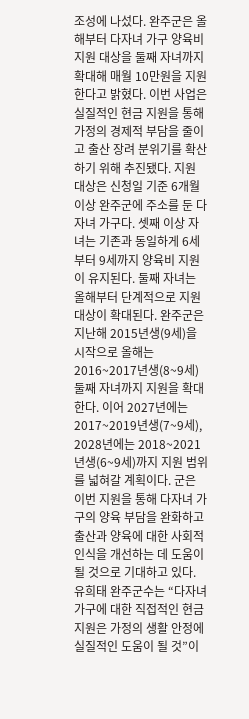조성에 나섰다. 완주군은 올해부터 다자녀 가구 양육비 지원 대상을 둘째 자녀까지 확대해 매월 10만원을 지원한다고 밝혔다. 이번 사업은 실질적인 현금 지원을 통해 가정의 경제적 부담을 줄이고 출산 장려 분위기를 확산하기 위해 추진됐다. 지원 대상은 신청일 기준 6개월 이상 완주군에 주소를 둔 다자녀 가구다. 셋째 이상 자녀는 기존과 동일하게 6세부터 9세까지 양육비 지원이 유지된다. 둘째 자녀는 올해부터 단계적으로 지원 대상이 확대된다. 완주군은 지난해 2015년생(9세)을 시작으로 올해는 2016~2017년생(8~9세) 둘째 자녀까지 지원을 확대한다. 이어 2027년에는 2017~2019년생(7~9세), 2028년에는 2018~2021년생(6~9세)까지 지원 범위를 넓혀갈 계획이다. 군은 이번 지원을 통해 다자녀 가구의 양육 부담을 완화하고 출산과 양육에 대한 사회적 인식을 개선하는 데 도움이 될 것으로 기대하고 있다. 유희태 완주군수는 “다자녀 가구에 대한 직접적인 현금 지원은 가정의 생활 안정에 실질적인 도움이 될 것”이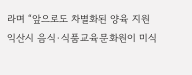라며 “앞으로도 차별화된 양육 지원
익산시 음식·식품교육문화원이 미식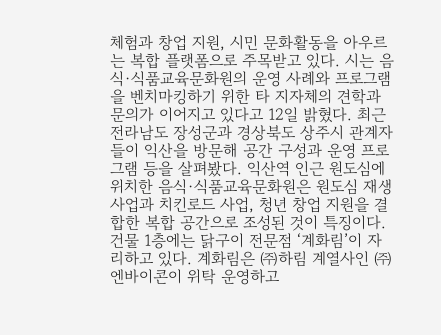체험과 창업 지원, 시민 문화활동을 아우르는 복합 플랫폼으로 주목받고 있다. 시는 음식·식품교육문화원의 운영 사례와 프로그램을 벤치마킹하기 위한 타 지자체의 견학과 문의가 이어지고 있다고 12일 밝혔다. 최근 전라남도 장성군과 경상북도 상주시 관계자들이 익산을 방문해 공간 구성과 운영 프로그램 등을 살펴봤다. 익산역 인근 원도심에 위치한 음식·식품교육문화원은 원도심 재생사업과 치킨로드 사업, 청년 창업 지원을 결합한 복합 공간으로 조성된 것이 특징이다. 건물 1층에는 닭구이 전문점 ‘계화림’이 자리하고 있다. 계화림은 ㈜하림 계열사인 ㈜엔바이콘이 위탁 운영하고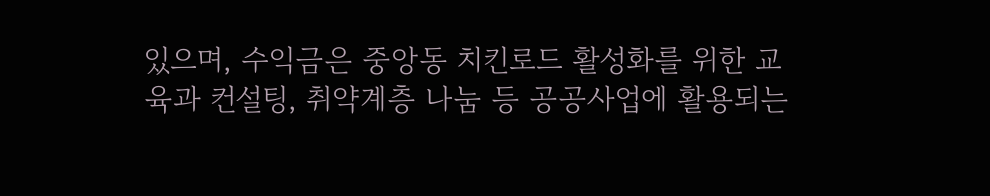있으며, 수익금은 중앙동 치킨로드 활성화를 위한 교육과 컨설팅, 취약계층 나눔 등 공공사업에 활용되는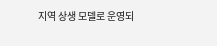지역 상생 모델로 운영되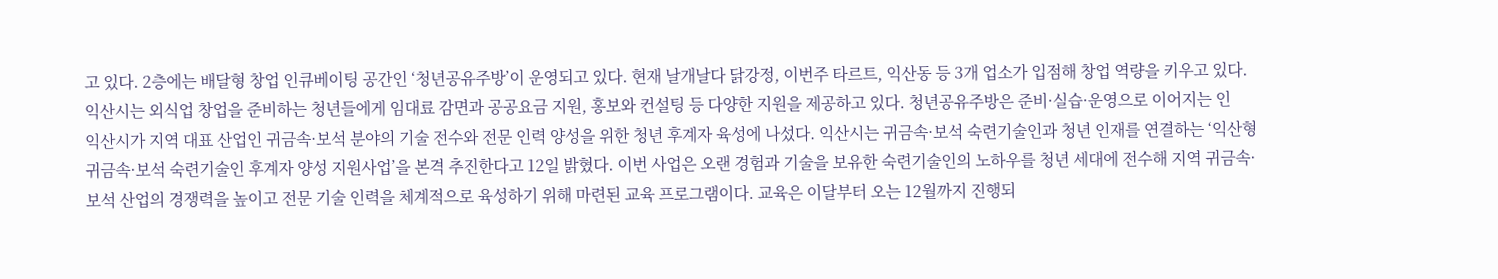고 있다. 2층에는 배달형 창업 인큐베이팅 공간인 ‘청년공유주방’이 운영되고 있다. 현재 날개날다 닭강정, 이번주 타르트, 익산동 등 3개 업소가 입점해 창업 역량을 키우고 있다. 익산시는 외식업 창업을 준비하는 청년들에게 임대료 감면과 공공요금 지원, 홍보와 컨설팅 등 다양한 지원을 제공하고 있다. 청년공유주방은 준비·실습·운영으로 이어지는 인
익산시가 지역 대표 산업인 귀금속·보석 분야의 기술 전수와 전문 인력 양성을 위한 청년 후계자 육성에 나섰다. 익산시는 귀금속·보석 숙련기술인과 청년 인재를 연결하는 ‘익산형 귀금속·보석 숙련기술인 후계자 양성 지원사업’을 본격 추진한다고 12일 밝혔다. 이번 사업은 오랜 경험과 기술을 보유한 숙련기술인의 노하우를 청년 세대에 전수해 지역 귀금속·보석 산업의 경쟁력을 높이고 전문 기술 인력을 체계적으로 육성하기 위해 마련된 교육 프로그램이다. 교육은 이달부터 오는 12월까지 진행되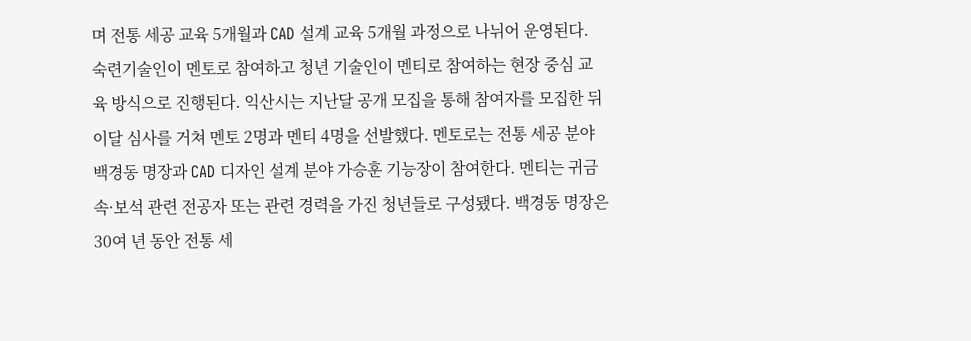며 전통 세공 교육 5개월과 CAD 설계 교육 5개월 과정으로 나뉘어 운영된다. 숙련기술인이 멘토로 참여하고 청년 기술인이 멘티로 참여하는 현장 중심 교육 방식으로 진행된다. 익산시는 지난달 공개 모집을 통해 참여자를 모집한 뒤 이달 심사를 거쳐 멘토 2명과 멘티 4명을 선발했다. 멘토로는 전통 세공 분야 백경동 명장과 CAD 디자인 설계 분야 가승훈 기능장이 참여한다. 멘티는 귀금속·보석 관련 전공자 또는 관련 경력을 가진 청년들로 구성됐다. 백경동 명장은 30여 년 동안 전통 세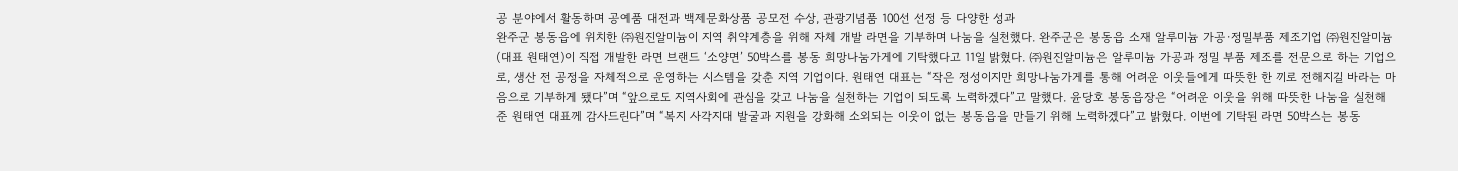공 분야에서 활동하며 공예품 대전과 백제문화상품 공모전 수상, 관광기념품 100선 선정 등 다양한 성과
완주군 봉동읍에 위치한 ㈜원진알미늄이 지역 취약계층을 위해 자체 개발 라면을 기부하며 나눔을 실천했다. 완주군은 봉동읍 소재 알루미늄 가공·정밀부품 제조기업 ㈜원진알미늄(대표 원태연)이 직접 개발한 라면 브랜드 ‘소양면’ 50박스를 봉동 희망나눔가게에 기탁했다고 11일 밝혔다. ㈜원진알미늄은 알루미늄 가공과 정밀 부품 제조를 전문으로 하는 기업으로, 생산 전 공정을 자체적으로 운영하는 시스템을 갖춘 지역 기업이다. 원태연 대표는 “작은 정성이지만 희망나눔가게를 통해 어려운 이웃들에게 따뜻한 한 끼로 전해지길 바라는 마음으로 기부하게 됐다”며 “앞으로도 지역사회에 관심을 갖고 나눔을 실천하는 기업이 되도록 노력하겠다”고 말했다. 윤당호 봉동읍장은 “어려운 이웃을 위해 따뜻한 나눔을 실천해준 원태연 대표께 감사드린다”며 “복지 사각지대 발굴과 지원을 강화해 소외되는 이웃이 없는 봉동읍을 만들기 위해 노력하겠다”고 밝혔다. 이번에 기탁된 라면 50박스는 봉동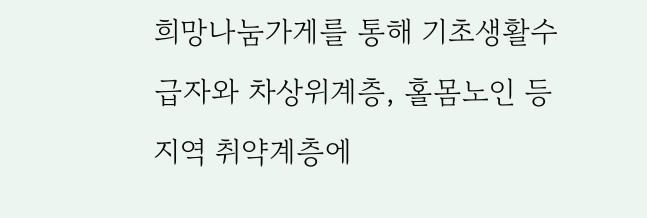희망나눔가게를 통해 기초생활수급자와 차상위계층, 홀몸노인 등 지역 취약계층에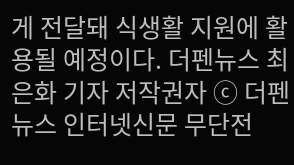게 전달돼 식생활 지원에 활용될 예정이다. 더펜뉴스 최은화 기자 저작권자 ⓒ 더펜뉴스 인터넷신문 무단전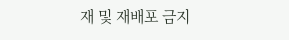재 및 재배포 금지